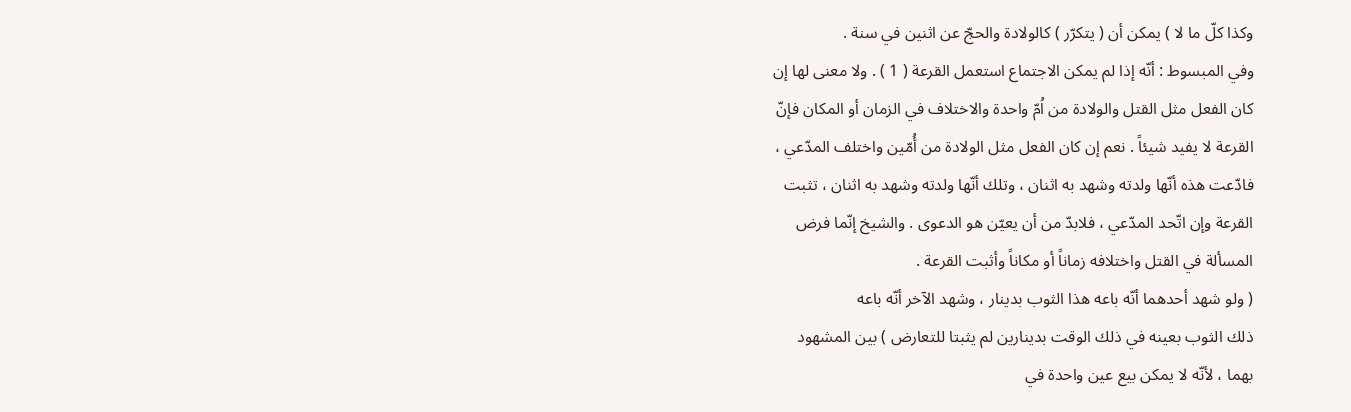وكذا كلّ ما لا ) يمكن أن ( يتكرّر ) كالولادة والحجّ عن اثنين في سنة .
وفي المبسوط : أنّه إذا لم يمكن الاجتماع استعمل القرعة ( 1 ) . ولا معنى لها إن
كان الفعل مثل القتل والولادة من اُمّ واحدة والاختلاف في الزمان أو المكان فإنّ
القرعة لا يفيد شيئاً . نعم إن كان الفعل مثل الولادة من أُمّين واختلف المدّعي ،
فادّعت هذه أنّها ولدته وشهد به اثنان ، وتلك أنّها ولدته وشهد به اثنان ، تثبت
القرعة وإن اتّحد المدّعي ، فلابدّ من أن يعيّن هو الدعوى . والشيخ إنّما فرض
المسألة في القتل واختلافه زماناً أو مكاناً وأثبت القرعة .
( ولو شهد أحدهما أنّه باعه هذا الثوب بدينار ، وشهد الآخر أنّه باعه
ذلك الثوب بعينه في ذلك الوقت بدينارين لم يثبتا للتعارض ) بين المشهود
بهما ، لأنّه لا يمكن بيع عين واحدة في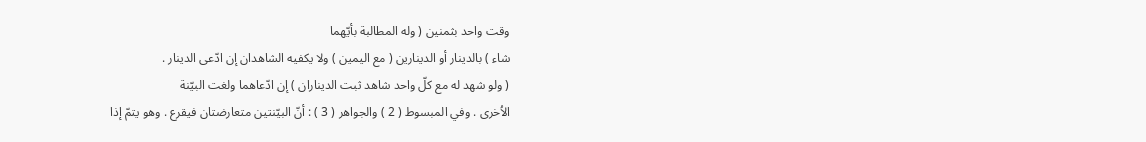وقت واحد بثمنين ( وله المطالبة بأيّهما
شاء ) بالدينار أو الدينارين ( مع اليمين ) ولا يكفيه الشاهدان إن ادّعى الدينار .
( ولو شهد له مع كلّ واحد شاهد ثبت الديناران ) إن ادّعاهما ولغت البيّنة
الاُخرى . وفي المبسوط ( 2 ) والجواهر ( 3 ) : أنّ البيّنتين متعارضتان فيقرع . وهو يتمّ إذا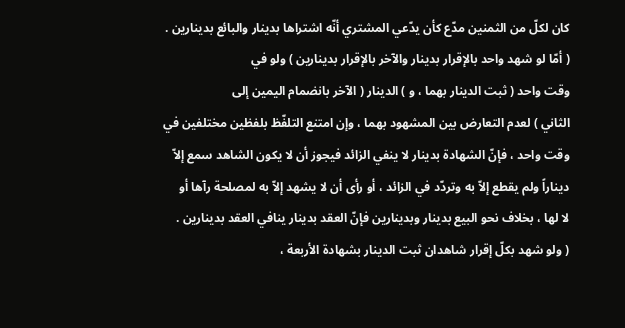كان لكلّ من الثمنين مدّع كأن يدّعي المشتري أنّه اشتراها بدينار والبائع بدينارين .
( أمّا لو شهد واحد بالإقرار بدينار والآخر بالإقرار بدينارين ) ولو في
وقت واحد ( ثبت الدينار بهما ، و ) الدينار ( الآخر بانضمام اليمين إلى
الثاني ) لعدم التعارض بين المشهود بهما ، وإن امتنع التلفّظ بلفظين مختلفين في
وقت واحد ، فإنّ الشهادة بدينار لا ينفي الزائد فيجوز أن لا يكون الشاهد سمع إلاّ
ديناراً ولم يقطع إلاّ به وتردّد في الزائد ، أو رأى أن لا يشهد إلاّ به لمصلحة رآها أو
لا لها ، بخلاف نحو البيع بدينار وبدينارين فإنّ العقد بدينار ينافي العقد بدينارين .
( ولو شهد بكلّ إقرار شاهدان ثبت الدينار بشهادة الأربعة ،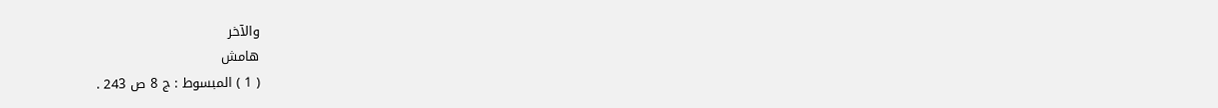والآخر
هامش
( 1 ) المبسوط : ج 8 ص 243 .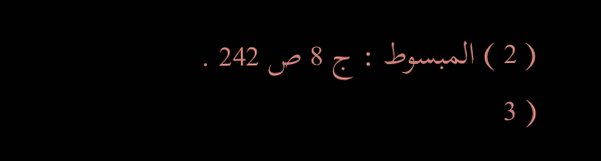( 2 ) المبسوط : ج 8 ص 242 .
( 3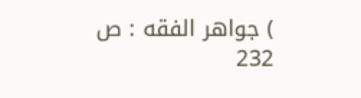) جواهر الفقه : ص 232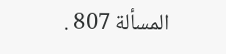المسألة 807 .